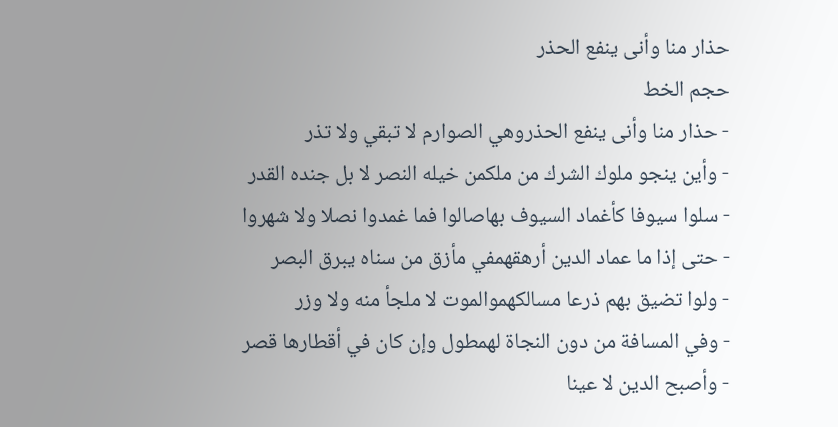حذار منا وأنى ينفع الحذر
حجم الخط
- حذار منا وأنى ينفع الحذروهي الصوارم لا تبقي ولا تذر
- وأين ينجو ملوك الشرك من ملكمن خيله النصر لا بل جنده القدر
- سلوا سيوفا كأغماد السيوف بهاصالوا فما غمدوا نصلا ولا شهروا
- حتى إذا ما عماد الدين أرهقهمفي مأزق من سناه يبرق البصر
- ولوا تضيق بهم ذرعا مسالكهموالموت لا ملجأ منه ولا وزر
- وفي المسافة من دون النجاة لهمطول وإن كان في أقطارها قصر
- وأصبح الدين لا عينا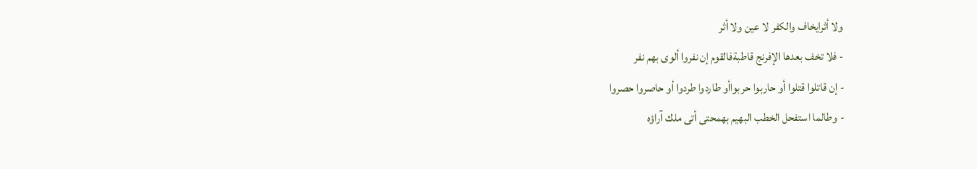ولا أثرايخاف والكفر لا عين ولا أثر
- فلا تخف بعدها الإفرنج قاطبةفالقوم إن نفروا ألوى بهم نفر
- إن قاتلوا قتلوا أو حاربوا حربواأو طاردوا طردوا أو حاصروا حصروا
- وطالما استفحل الخطب البهيم بهمحتى أتى ملك آراؤه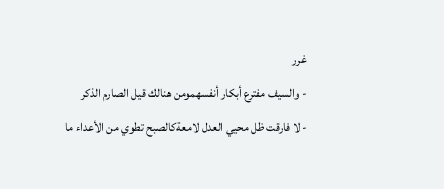غرر
- والسيف مفترع أبكار أنفسهمومن هنالك قيل الصارم الذكر
- لا فارقت ظل محيي العدل لامعةكالصبح تطوي من الأعداء ما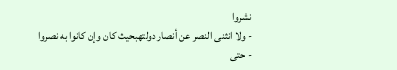نشروا
- ولا انثنى النصر عن أنصار دولتهبحيث كان وإن كانوا به نصروا
- حتى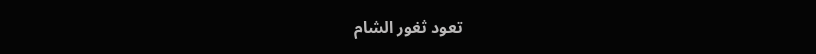تعود ثغور الشام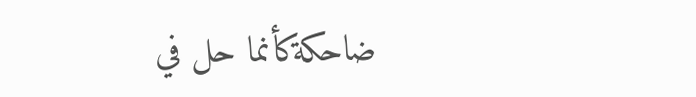ضاحكةكأنما حل في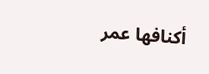أكنافها عمر